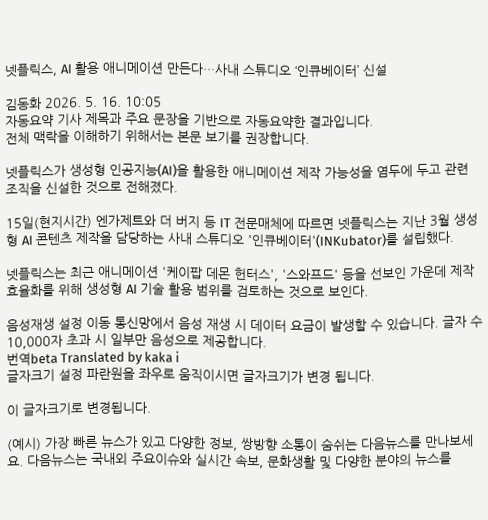넷플릭스, AI 활용 애니메이션 만든다…사내 스튜디오 ‘인큐베이터’ 신설

김동화 2026. 5. 16. 10:05
자동요약 기사 제목과 주요 문장을 기반으로 자동요약한 결과입니다.
전체 맥락을 이해하기 위해서는 본문 보기를 권장합니다.

넷플릭스가 생성형 인공지능(AI)을 활용한 애니메이션 제작 가능성을 염두에 두고 관련 조직을 신설한 것으로 전해졌다.

15일(현지시간) 엔가제트와 더 버지 등 IT 전문매체에 따르면 넷플릭스는 지난 3월 생성형 AI 콘텐츠 제작을 담당하는 사내 스튜디오 '인큐베이터'(INKubator)를 설립했다.

넷플릭스는 최근 애니메이션 '케이팝 데몬 헌터스', '스와프드' 등을 선보인 가운데 제작 효율화를 위해 생성형 AI 기술 활용 범위를 검토하는 것으로 보인다.

음성재생 설정 이동 통신망에서 음성 재생 시 데이터 요금이 발생할 수 있습니다. 글자 수 10,000자 초과 시 일부만 음성으로 제공합니다.
번역beta Translated by kaka i
글자크기 설정 파란원을 좌우로 움직이시면 글자크기가 변경 됩니다.

이 글자크기로 변경됩니다.

(예시) 가장 빠른 뉴스가 있고 다양한 정보, 쌍방향 소통이 숨쉬는 다음뉴스를 만나보세요. 다음뉴스는 국내외 주요이슈와 실시간 속보, 문화생활 및 다양한 분야의 뉴스를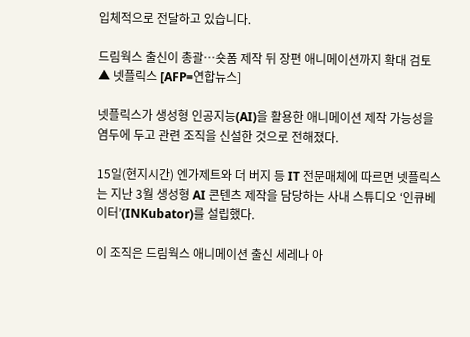입체적으로 전달하고 있습니다.

드림웍스 출신이 총괄…숏폼 제작 뒤 장편 애니메이션까지 확대 검토
▲ 넷플릭스 [AFP=연합뉴스]

넷플릭스가 생성형 인공지능(AI)을 활용한 애니메이션 제작 가능성을 염두에 두고 관련 조직을 신설한 것으로 전해졌다.

15일(현지시간) 엔가제트와 더 버지 등 IT 전문매체에 따르면 넷플릭스는 지난 3월 생성형 AI 콘텐츠 제작을 담당하는 사내 스튜디오 ‘인큐베이터’(INKubator)를 설립했다.

이 조직은 드림웍스 애니메이션 출신 세레나 아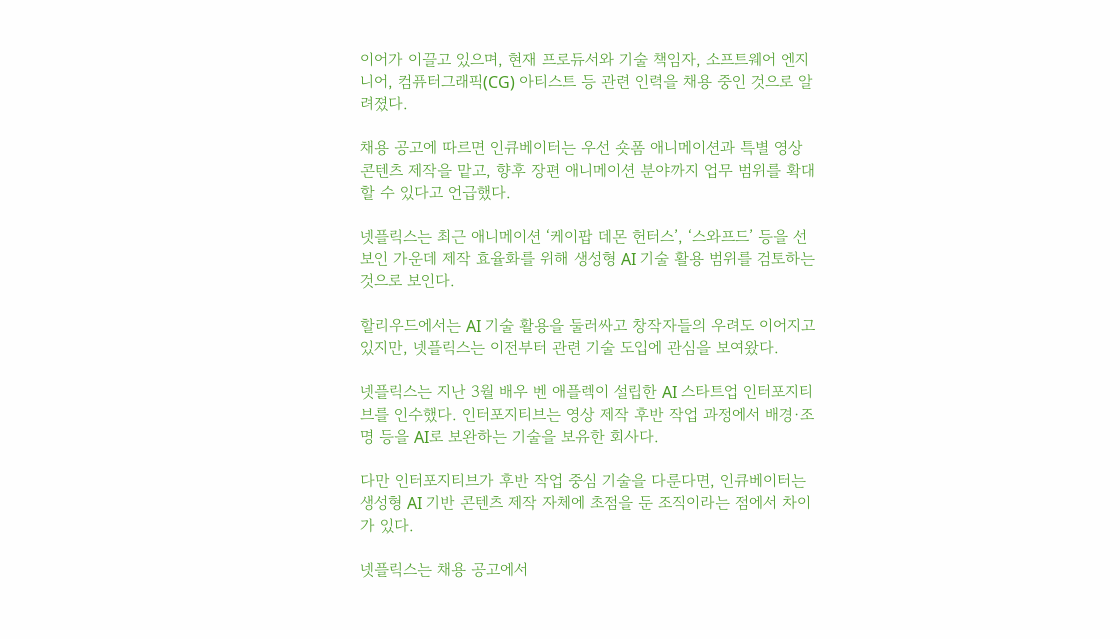이어가 이끌고 있으며, 현재 프로듀서와 기술 책임자, 소프트웨어 엔지니어, 컴퓨터그래픽(CG) 아티스트 등 관련 인력을 채용 중인 것으로 알려졌다.

채용 공고에 따르면 인큐베이터는 우선 숏폼 애니메이션과 특별 영상 콘텐츠 제작을 맡고, 향후 장편 애니메이션 분야까지 업무 범위를 확대할 수 있다고 언급했다.

넷플릭스는 최근 애니메이션 ‘케이팝 데몬 헌터스’, ‘스와프드’ 등을 선보인 가운데 제작 효율화를 위해 생성형 AI 기술 활용 범위를 검토하는 것으로 보인다.

할리우드에서는 AI 기술 활용을 둘러싸고 창작자들의 우려도 이어지고 있지만, 넷플릭스는 이전부터 관련 기술 도입에 관심을 보여왔다.

넷플릭스는 지난 3월 배우 벤 애플렉이 설립한 AI 스타트업 인터포지티브를 인수했다. 인터포지티브는 영상 제작 후반 작업 과정에서 배경·조명 등을 AI로 보완하는 기술을 보유한 회사다.

다만 인터포지티브가 후반 작업 중심 기술을 다룬다면, 인큐베이터는 생성형 AI 기반 콘텐츠 제작 자체에 초점을 둔 조직이라는 점에서 차이가 있다.

넷플릭스는 채용 공고에서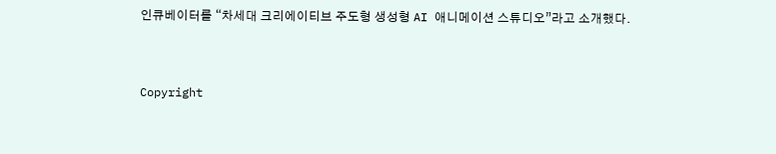인큐베이터를 “차세대 크리에이티브 주도형 생성형 AI 애니메이션 스튜디오”라고 소개했다.


Copyright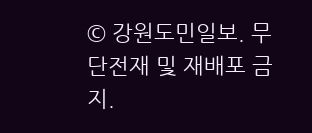© 강원도민일보. 무단전재 및 재배포 금지.